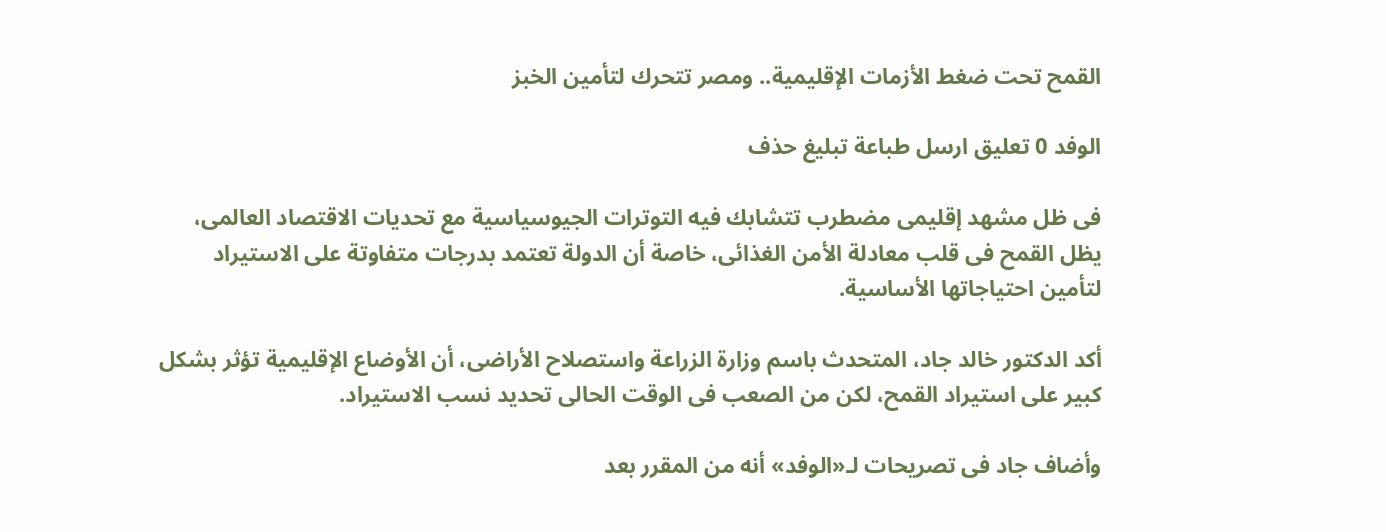القمح تحت ضغط الأزمات الإقليمية.. ومصر تتحرك لتأمين الخبز

الوفد 0 تعليق ارسل طباعة تبليغ حذف

فى ظل مشهد إقليمى مضطرب تتشابك فيه التوترات الجيوسياسية مع تحديات الاقتصاد العالمى، يظل القمح فى قلب معادلة الأمن الغذائى، خاصة أن الدولة تعتمد بدرجات متفاوتة على الاستيراد لتأمين احتياجاتها الأساسية.

أكد الدكتور خالد جاد، المتحدث باسم وزارة الزراعة واستصلاح الأراضى، أن الأوضاع الإقليمية تؤثر بشكل كبير على استيراد القمح، لكن من الصعب فى الوقت الحالى تحديد نسب الاستيراد.

وأضاف جاد فى تصريحات لـ«الوفد» أنه من المقرر بعد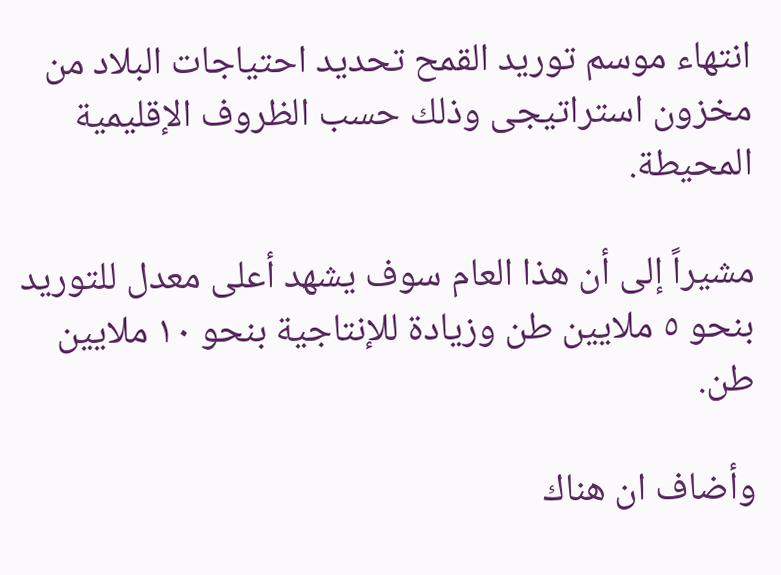انتهاء موسم توريد القمح تحديد احتياجات البلاد من مخزون استراتيجى وذلك حسب الظروف الإقليمية المحيطة.

مشيراً إلى أن هذا العام سوف يشهد أعلى معدل للتوريد بنحو ٥ ملايين طن وزيادة للإنتاجية بنحو ١٠ ملايين طن.

وأضاف ان هناك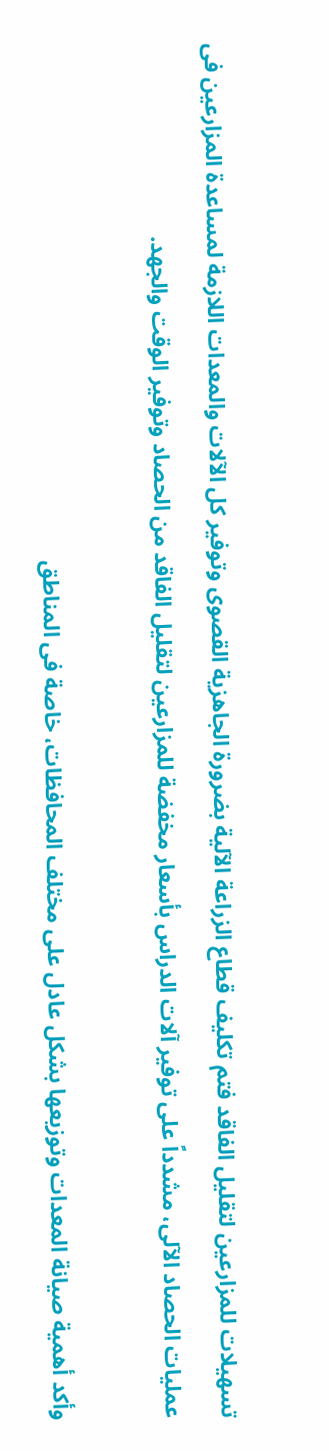تسهيلات للمزارعين لتقليل الفاقد فتم تكليف قطاع الزراعة الآلية بضرورة الجاهزية القصوى وتوفير كل الآلات والمعدات اللازمة لمساعدة المزارعين فى عمليات الحصاد الآلى، مشدداً على توفير آلات الدراس بأسعار مخفضة للمزارعين لتقليل الفاقد من الحصاد وتوفير الوقت والجهد.

وأكد أهمية صيانة المعدات وتوزيعها بشكل عادل على مختلف المحافظات، خاصة فى المناطق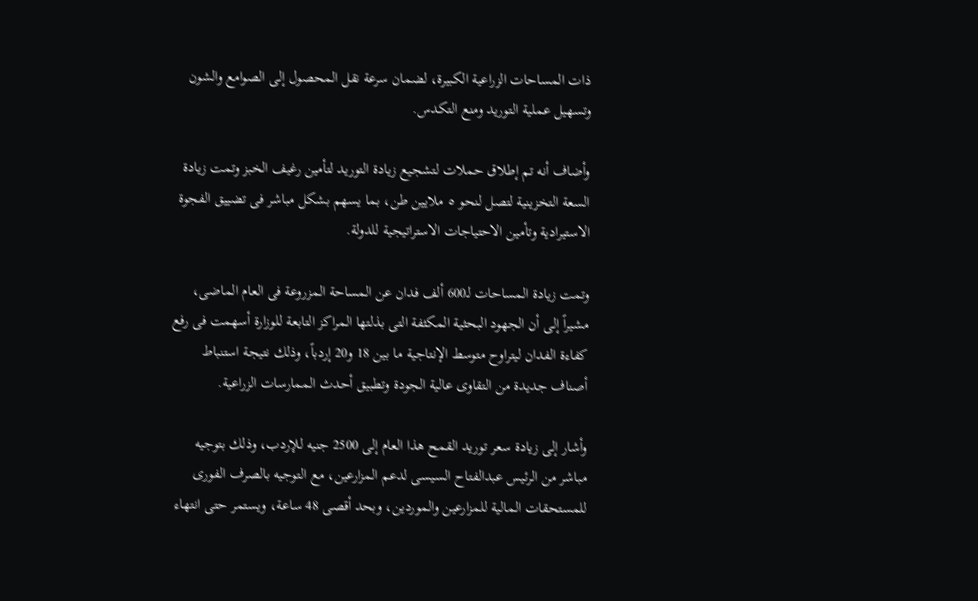ذات المساحات الزراعية الكبيرة، لضمان سرعة نقل المحصول إلى الصوامع والشون وتسهيل عملية التوريد ومنع التكدس.

وأضاف أنه تم إطلاق حملات لتشجيع زيادة التوريد لتأمين رغيف الخبز وتمت زيادة السعة التخزينية لتصل لنحو ٥ ملايين طن، بما يسهم بشكل مباشر فى تضييق الفجوة الاستيرادية وتأمين الاحتياجات الاستراتيجية للدولة.

وتمت زيادة المساحات لـ600 ألف فدان عن المساحة المزروعة فى العام الماضى، مشيراً إلى أن الجهود البحثية المكثفة التى بذلتها المراكز التابعة للوزارة أسهمت فى رفع كفاءة الفدان ليتراوح متوسط الإنتاجية ما بين 18 و20 إردباً، وذلك نتيجة استنباط أصناف جديدة من التقاوى عالية الجودة وتطبيق أحدث الممارسات الزراعية.

وأشار إلى زيادة سعر توريد القمح هذا العام إلى 2500 جنيه للإردب، وذلك بتوجيه مباشر من الرئيس عبدالفتاح السيسى لدعم المزارعين، مع التوجيه بالصرف الفورى للمستحقات المالية للمزارعين والموردين، وبحد أقصى 48 ساعة، ويستمر حتى انتهاء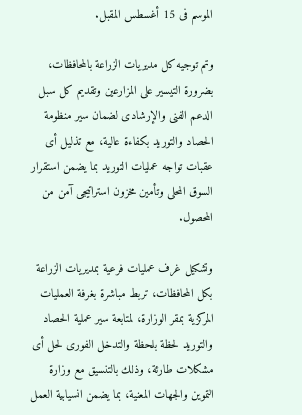الموسم فى 15 أغسطس المقبل.

وتم توجيه كل مديريات الزراعة بالمحافظات، بضرورة التيسير على المزارعين وتقديم كل سبل الدعم الفنى والإرشادى لضمان سير منظومة الحصاد والتوريد بكفاءة عالية، مع تذليل أى عقبات تواجه عمليات التوريد بما يضمن استقرار السوق المحلى وتأمين مخزون استراتيجى آمن من المحصول.

وتشكيل غرف عمليات فرعية بمديريات الزراعة بكل المحافظات، تربط مباشرة بغرفة العمليات المركزية بمقر الوزارة، لمتابعة سير عملية الحصاد والتوريد لحظة بلحظة والتدخل الفورى لحل أى مشكلات طارئة، وذلك بالتنسيق مع وزارة التموين والجهات المعنية، بما يضمن انسيابية العمل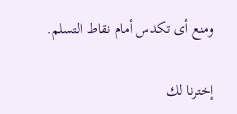ومنع أى تكدس أمام نقاط التسلم.

إخترنا لك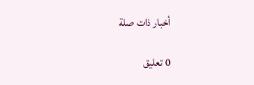أخبار ذات صلة

0 تعليق